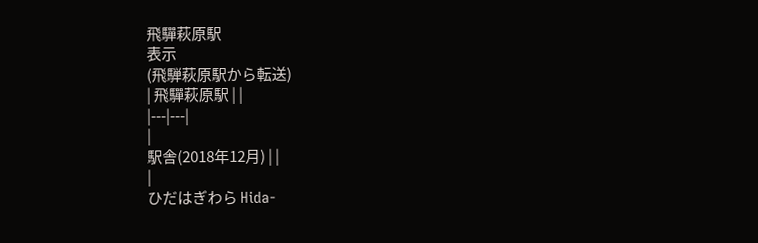飛驒萩原駅
表示
(飛騨萩原駅から転送)
| 飛驒萩原駅 | |
|---|---|
|
駅舎(2018年12月) | |
|
ひだはぎわら Hida-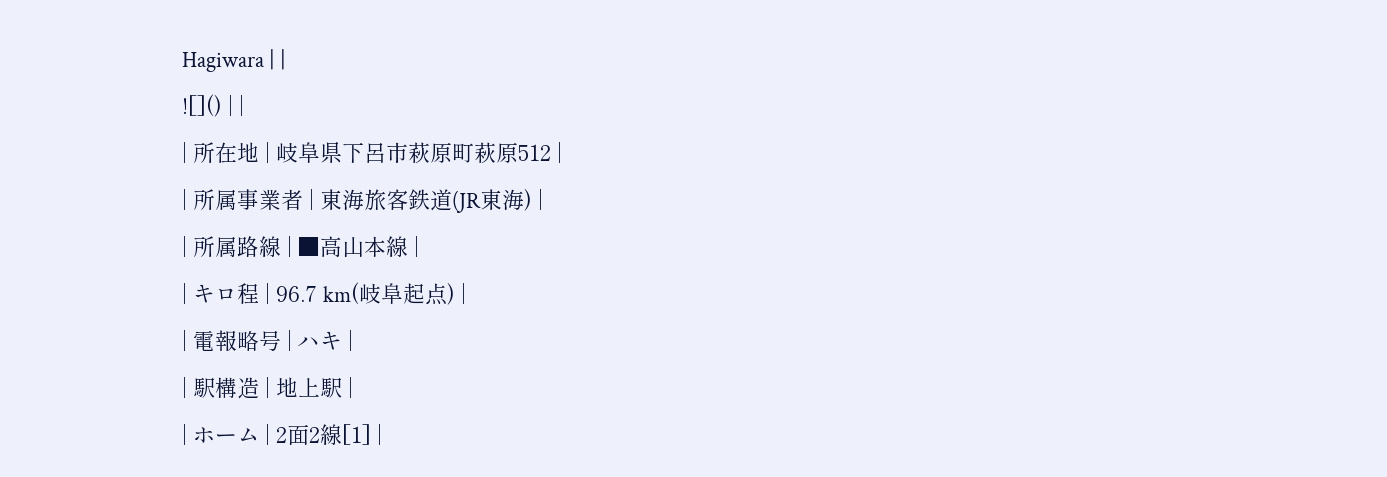Hagiwara | |
![]() | |
| 所在地 | 岐阜県下呂市萩原町萩原512 |
| 所属事業者 | 東海旅客鉄道(JR東海) |
| 所属路線 | ■高山本線 |
| キロ程 | 96.7 km(岐阜起点) |
| 電報略号 | ハキ |
| 駅構造 | 地上駅 |
| ホーム | 2面2線[1] |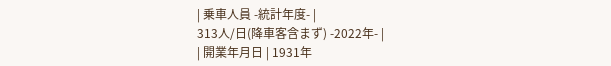| 乗車人員 -統計年度- |
313人/日(降車客含まず) -2022年- |
| 開業年月日 | 1931年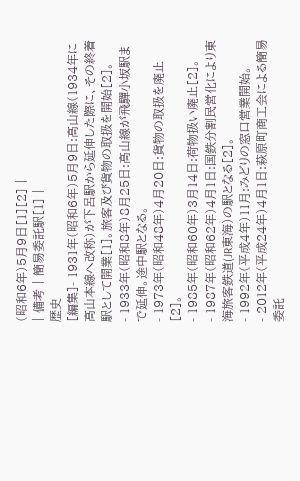(昭和6年)5月9日[1][2] |
| 備考 | 簡易委託駅[1] |
歴史
[編集]- 1931年(昭和6年)5月9日:高山線(1934年に高山本線へ改称)が下呂駅から延伸した際に、その終着駅として開業[1]。旅客及び貨物の取扱を開始[2]。
- 1933年(昭和8年)8月25日:高山線が飛驒小坂駅まで延伸。途中駅となる。
- 1973年(昭和48年)4月20日:貨物の取扱を廃止[2]。
- 1985年(昭和60年)3月14日:荷物扱い廃止[2]。
- 1987年(昭和62年)4月1日:国鉄分割民営化により東海旅客鉄道(JR東海)の駅となる[2]。
- 1992年(平成4年)11月:みどりの窓口営業開始。
- 2012年(平成24年)4月1日:萩原町商工会による簡易委託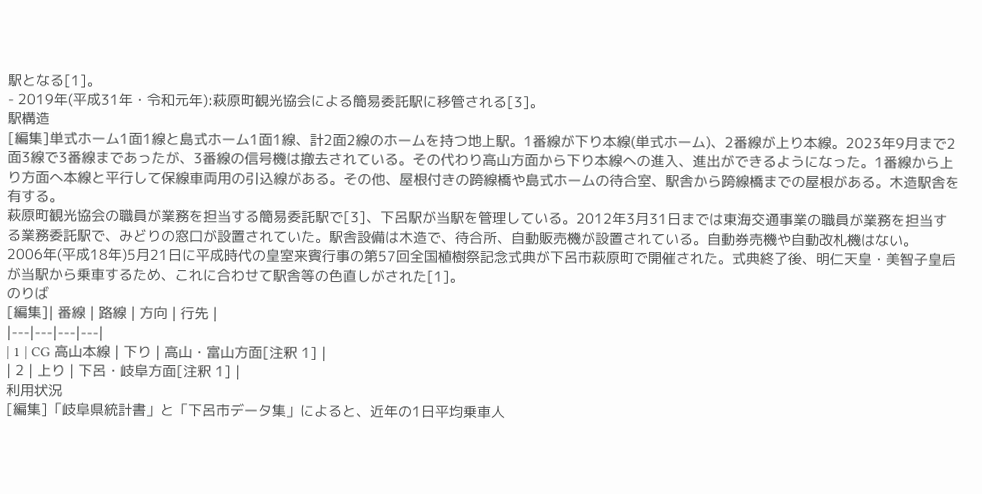駅となる[1]。
- 2019年(平成31年・令和元年):萩原町観光協会による簡易委託駅に移管される[3]。
駅構造
[編集]単式ホーム1面1線と島式ホーム1面1線、計2面2線のホームを持つ地上駅。1番線が下り本線(単式ホーム)、2番線が上り本線。2023年9月まで2面3線で3番線まであったが、3番線の信号機は撤去されている。その代わり高山方面から下り本線への進入、進出ができるようになった。1番線から上り方面へ本線と平行して保線車両用の引込線がある。その他、屋根付きの跨線橋や島式ホームの待合室、駅舎から跨線橋までの屋根がある。木造駅舎を有する。
萩原町観光協会の職員が業務を担当する簡易委託駅で[3]、下呂駅が当駅を管理している。2012年3月31日までは東海交通事業の職員が業務を担当する業務委託駅で、みどりの窓口が設置されていた。駅舎設備は木造で、待合所、自動販売機が設置されている。自動券売機や自動改札機はない。
2006年(平成18年)5月21日に平成時代の皇室来賓行事の第57回全国植樹祭記念式典が下呂市萩原町で開催された。式典終了後、明仁天皇・美智子皇后が当駅から乗車するため、これに合わせて駅舎等の色直しがされた[1]。
のりば
[編集]| 番線 | 路線 | 方向 | 行先 |
|---|---|---|---|
| 1 | CG 高山本線 | 下り | 高山・富山方面[注釈 1] |
| 2 | 上り | 下呂・岐阜方面[注釈 1] |
利用状況
[編集]「岐阜県統計書」と「下呂市データ集」によると、近年の1日平均乗車人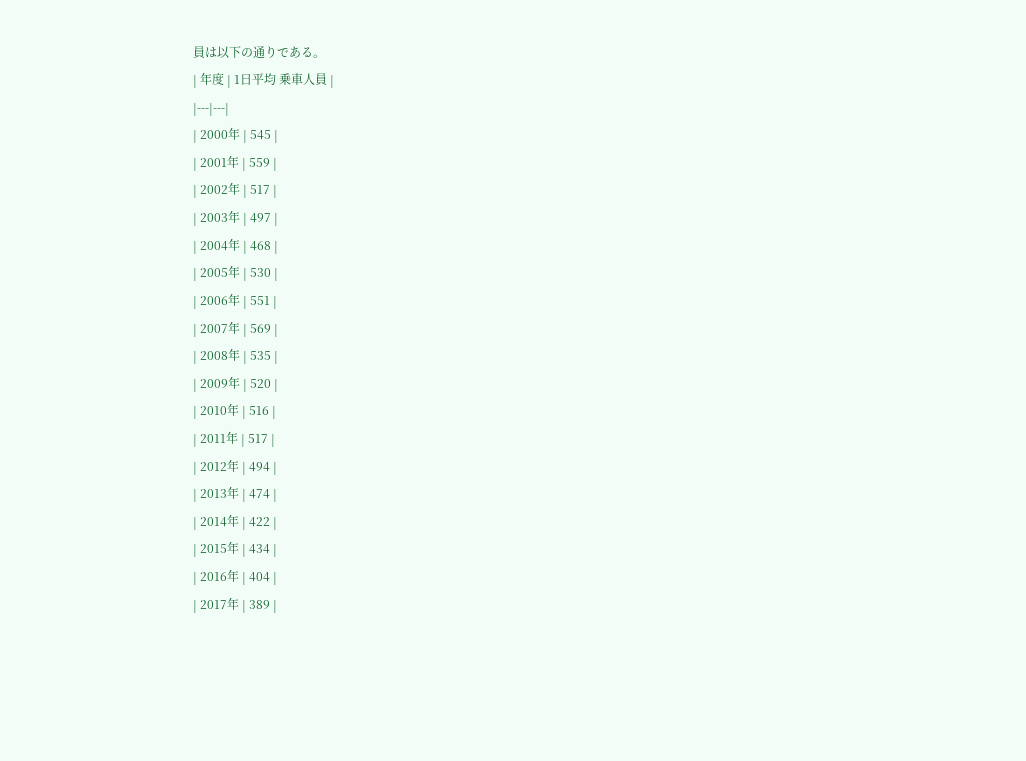員は以下の通りである。
| 年度 | 1日平均 乗車人員 |
|---|---|
| 2000年 | 545 |
| 2001年 | 559 |
| 2002年 | 517 |
| 2003年 | 497 |
| 2004年 | 468 |
| 2005年 | 530 |
| 2006年 | 551 |
| 2007年 | 569 |
| 2008年 | 535 |
| 2009年 | 520 |
| 2010年 | 516 |
| 2011年 | 517 |
| 2012年 | 494 |
| 2013年 | 474 |
| 2014年 | 422 |
| 2015年 | 434 |
| 2016年 | 404 |
| 2017年 | 389 |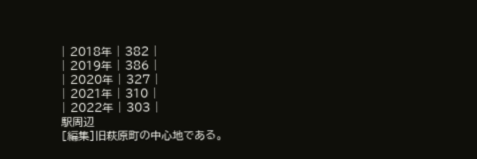| 2018年 | 382 |
| 2019年 | 386 |
| 2020年 | 327 |
| 2021年 | 310 |
| 2022年 | 303 |
駅周辺
[編集]旧萩原町の中心地である。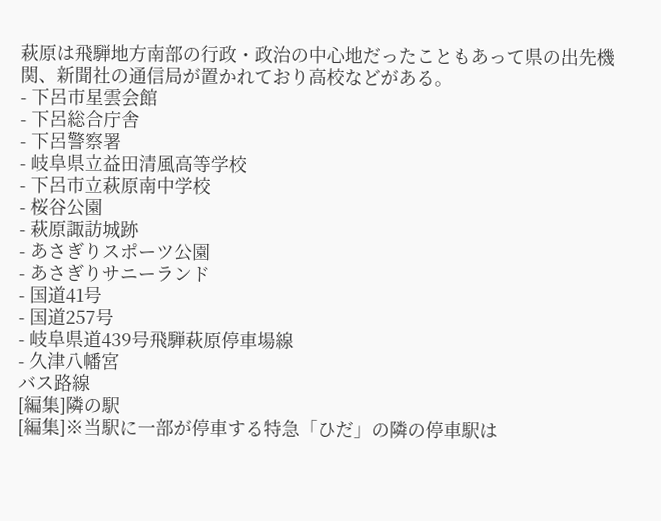萩原は飛騨地方南部の行政・政治の中心地だったこともあって県の出先機関、新聞社の通信局が置かれており高校などがある。
- 下呂市星雲会館
- 下呂総合庁舎
- 下呂警察署
- 岐阜県立益田清風高等学校
- 下呂市立萩原南中学校
- 桜谷公園
- 萩原諏訪城跡
- あさぎりスポーツ公園
- あさぎりサニーランド
- 国道41号
- 国道257号
- 岐阜県道439号飛騨萩原停車場線
- 久津八幡宮
バス路線
[編集]隣の駅
[編集]※当駅に一部が停車する特急「ひだ」の隣の停車駅は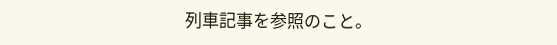列車記事を参照のこと。